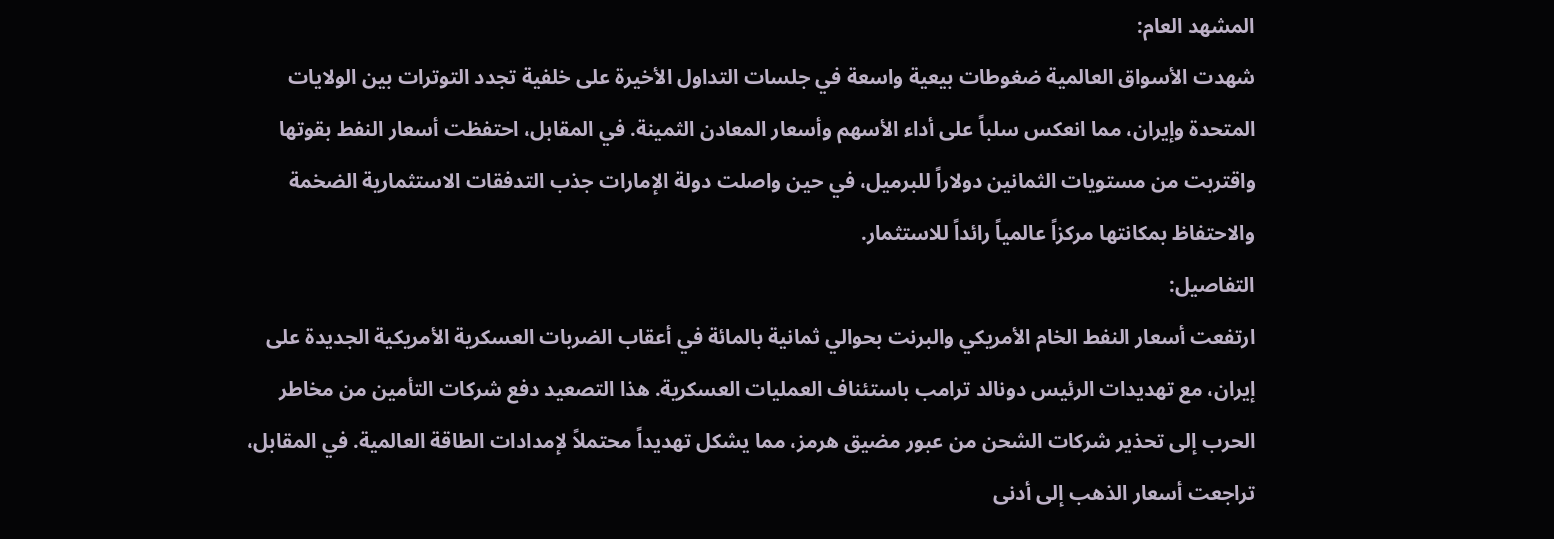المشهد العام:
شهدت الأسواق العالمية ضغوطات بيعية واسعة في جلسات التداول الأخيرة على خلفية تجدد التوترات بين الولايات المتحدة وإيران، مما انعكس سلباً على أداء الأسهم وأسعار المعادن الثمينة. في المقابل، احتفظت أسعار النفط بقوتها واقتربت من مستويات الثمانين دولاراً للبرميل، في حين واصلت دولة الإمارات جذب التدفقات الاستثمارية الضخمة والاحتفاظ بمكانتها مركزاً عالمياً رائداً للاستثمار.
التفاصيل:
ارتفعت أسعار النفط الخام الأمريكي والبرنت بحوالي ثمانية بالمائة في أعقاب الضربات العسكرية الأمريكية الجديدة على إيران، مع تهديدات الرئيس دونالد ترامب باستئناف العمليات العسكرية. هذا التصعيد دفع شركات التأمين من مخاطر الحرب إلى تحذير شركات الشحن من عبور مضيق هرمز، مما يشكل تهديداً محتملاً لإمدادات الطاقة العالمية. في المقابل، تراجعت أسعار الذهب إلى أدنى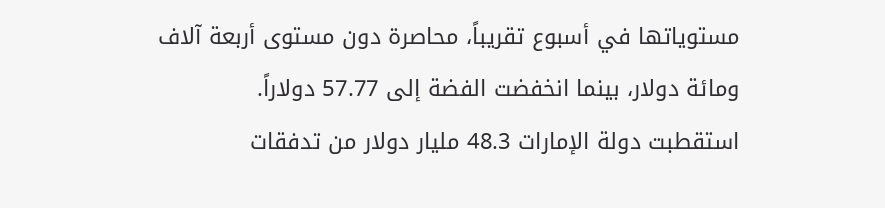مستوياتها في أسبوع تقريباً، محاصرة دون مستوى أربعة آلاف ومائة دولار، بينما انخفضت الفضة إلى 57.77 دولاراً.
استقطبت دولة الإمارات 48.3 مليار دولار من تدفقات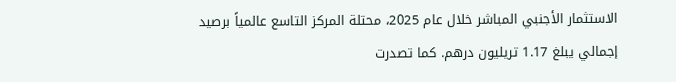الاستثمار الأجنبي المباشر خلال عام 2025، محتلة المركز التاسع عالمياً برصيد إجمالي يبلغ 1.17 تريليون درهم. كما تصدرت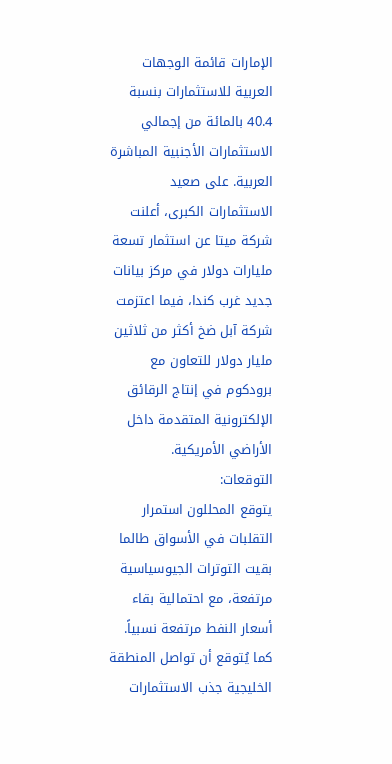الإمارات قائمة الوجهات العربية للاستثمارات بنسبة 40.4 بالمائة من إجمالي الاستثمارات الأجنبية المباشرة العربية. على صعيد الاستثمارات الكبرى، أعلنت شركة ميتا عن استثمار تسعة مليارات دولار في مركز بيانات جديد غرب كندا، فيما اعتزمت شركة آبل ضخ أكثر من ثلاثين مليار دولار للتعاون مع برودكوم في إنتاج الرقائق الإلكترونية المتقدمة داخل الأراضي الأمريكية.
التوقعات:
يتوقع المحللون استمرار التقلبات في الأسواق طالما بقيت التوترات الجيوسياسية مرتفعة، مع احتمالية بقاء أسعار النفط مرتفعة نسبياً. كما يُتوقع أن تواصل المنطقة الخليجية جذب الاستثمارات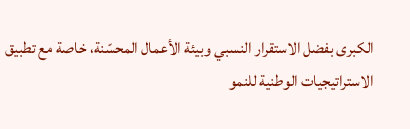الكبرى بفضل الاستقرار النسبي وبيئة الأعمال المحسّنة، خاصة مع تطبيق الاستراتيجيات الوطنية للنمو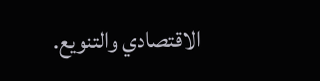الاقتصادي والتنويع.